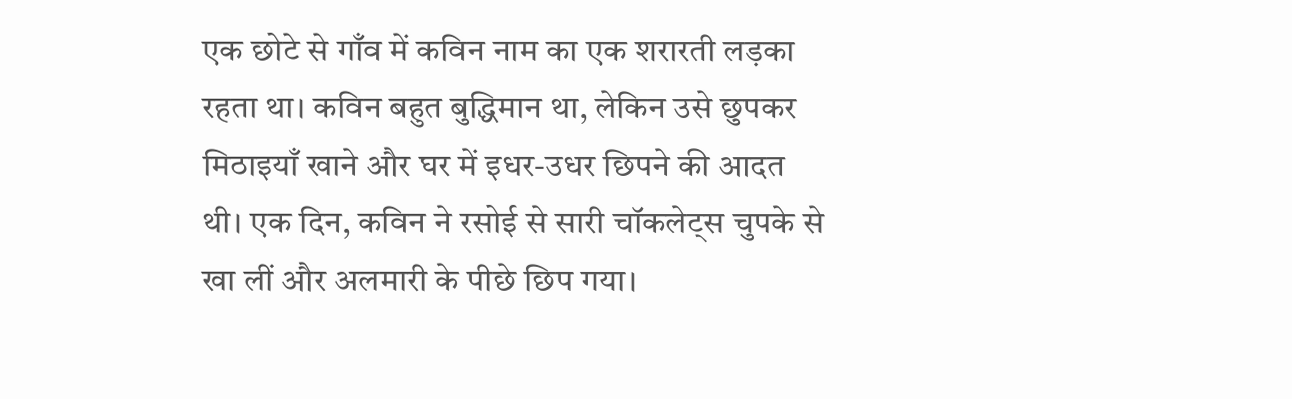एक छोटे से गाँव में कविन नाम का एक शरारती लड़का रहता था। कविन बहुत बुद्धिमान था, लेकिन उसे छुपकर मिठाइयाँ खाने और घर में इधर-उधर छिपने की आदत थी। एक दिन, कविन ने रसोई से सारी चॉकलेट्स चुपके से खा लीं और अलमारी के पीछे छिप गया।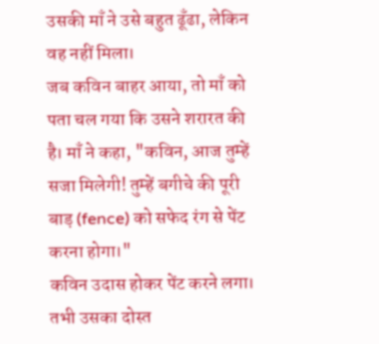उसकी माँ ने उसे बहुत ढूँढा, लेकिन वह नहीं मिला।
जब कविन बाहर आया, तो माँ को पता चल गया कि उसने शरारत की है। माँ ने कहा, "कविन, आज तुम्हें सजा मिलेगी! तुम्हें बगीचे की पूरी बाड़ (fence) को सफेद रंग से पेंट करना होगा।"
कविन उदास होकर पेंट करने लगा। तभी उसका दोस्त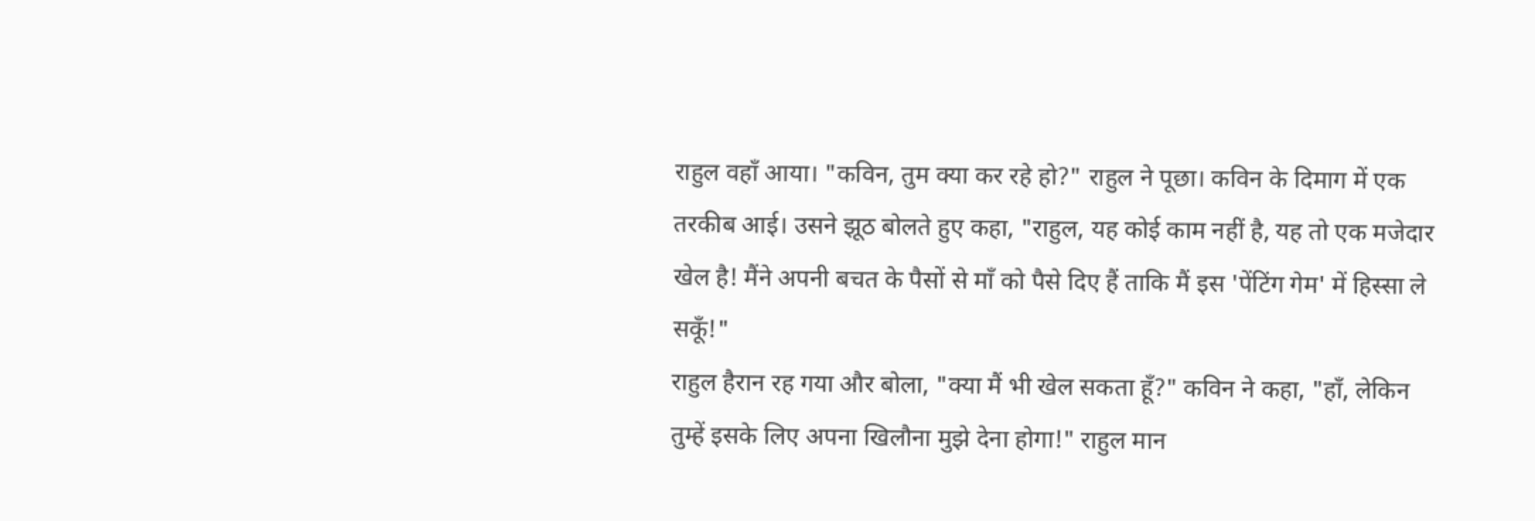राहुल वहाँ आया। "कविन, तुम क्या कर रहे हो?" राहुल ने पूछा। कविन के दिमाग में एक तरकीब आई। उसने झूठ बोलते हुए कहा, "राहुल, यह कोई काम नहीं है, यह तो एक मजेदार खेल है! मैंने अपनी बचत के पैसों से माँ को पैसे दिए हैं ताकि मैं इस 'पेंटिंग गेम' में हिस्सा ले सकूँ!"
राहुल हैरान रह गया और बोला, "क्या मैं भी खेल सकता हूँ?" कविन ने कहा, "हाँ, लेकिन तुम्हें इसके लिए अपना खिलौना मुझे देना होगा!" राहुल मान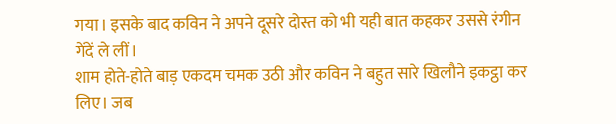गया। इसके बाद कविन ने अपने दूसरे दोस्त को भी यही बात कहकर उससे रंगीन गेंदें ले लीं।
शाम होते-होते बाड़ एकदम चमक उठी और कविन ने बहुत सारे खिलौने इकट्ठा कर लिए। जब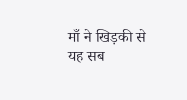माँ ने खिड़की से यह सब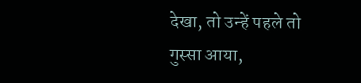देखा, तो उन्हें पहले तो गुस्सा आया,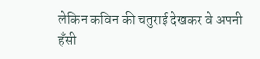लेकिन कविन की चतुराई देखकर वे अपनी हँसी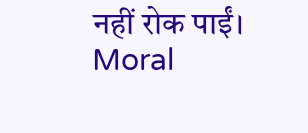नहीं रोक पाईं।
Moral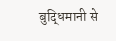बुद्धिमानी से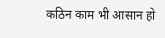कठिन काम भी आसान हो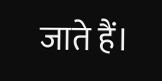जाते हैं।